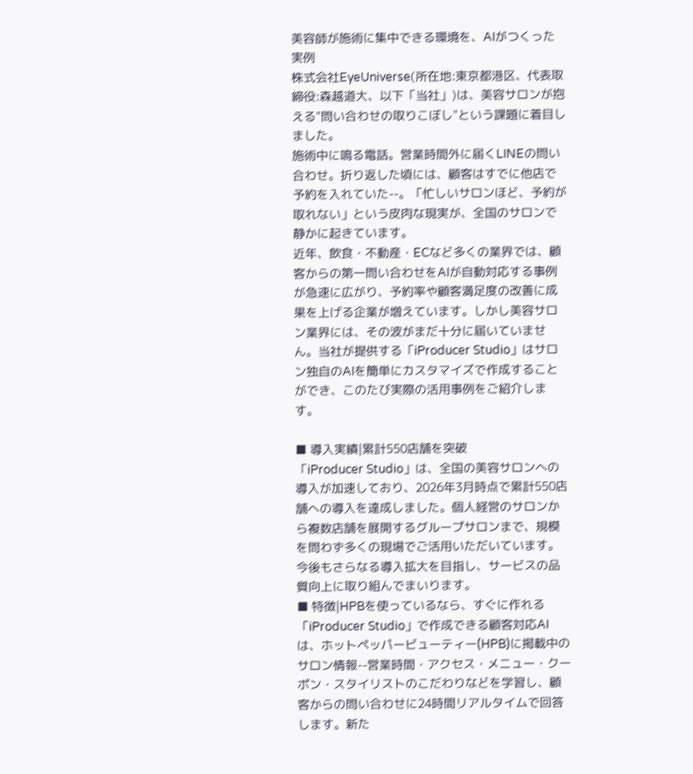美容師が施術に集中できる環境を、AIがつくった実例
株式会社EyeUniverse(所在地:東京都港区、代表取締役:森越道大、以下「当社」)は、美容サロンが抱える"問い合わせの取りこぼし"という課題に着目しました。
施術中に鳴る電話。営業時間外に届くLINEの問い合わせ。折り返した頃には、顧客はすでに他店で予約を入れていた--。「忙しいサロンほど、予約が取れない」という皮肉な現実が、全国のサロンで静かに起きています。
近年、飲食・不動産・ECなど多くの業界では、顧客からの第一問い合わせをAIが自動対応する事例が急速に広がり、予約率や顧客満足度の改善に成果を上げる企業が増えています。しかし美容サロン業界には、その波がまだ十分に届いていません。当社が提供する「iProducer Studio」はサロン独自のAIを簡単にカスタマイズで作成することができ、このたび実際の活用事例をご紹介します。

■ 導入実績|累計550店舗を突破
「iProducer Studio」は、全国の美容サロンへの導入が加速しており、2026年3月時点で累計550店舗への導入を達成しました。個人経営のサロンから複数店舗を展開するグループサロンまで、規模を問わず多くの現場でご活用いただいています。今後もさらなる導入拡大を目指し、サービスの品質向上に取り組んでまいります。
■ 特徴|HPBを使っているなら、すぐに作れる
「iProducer Studio」で作成できる顧客対応AIは、ホットペッパービューティー(HPB)に掲載中のサロン情報--営業時間・アクセス・メニュー・クーポン・スタイリストのこだわりなどを学習し、顧客からの問い合わせに24時間リアルタイムで回答します。新た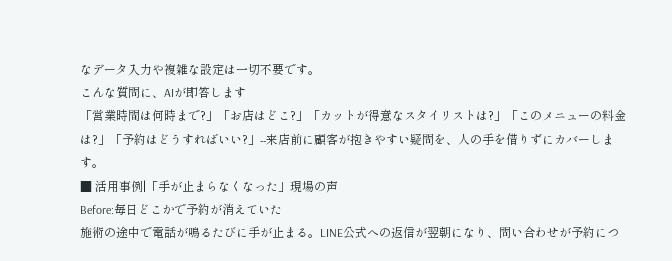なデータ入力や複雑な設定は一切不要です。
こんな質問に、AIが即答します
「営業時間は何時まで?」「お店はどこ?」「カットが得意なスタイリストは?」「このメニューの料金は?」「予約はどうすればいい?」--来店前に顧客が抱きやすい疑問を、人の手を借りずにカバーします。
■ 活用事例|「手が止まらなくなった」現場の声
Before:毎日どこかで予約が消えていた
施術の途中で電話が鳴るたびに手が止まる。LINE公式への返信が翌朝になり、問い合わせが予約につ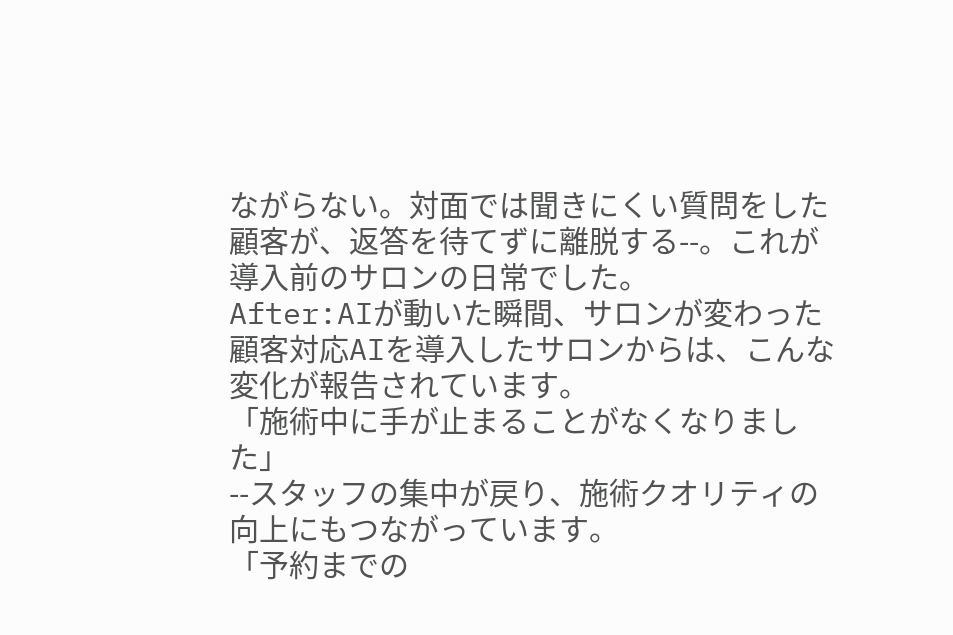ながらない。対面では聞きにくい質問をした顧客が、返答を待てずに離脱する--。これが導入前のサロンの日常でした。
After:AIが動いた瞬間、サロンが変わった
顧客対応AIを導入したサロンからは、こんな変化が報告されています。
「施術中に手が止まることがなくなりました」
--スタッフの集中が戻り、施術クオリティの向上にもつながっています。
「予約までの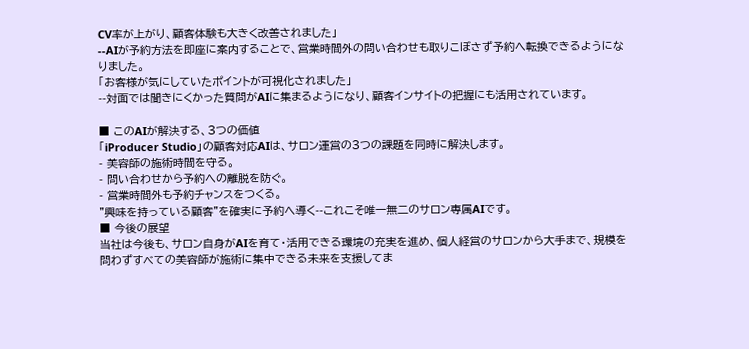CV率が上がり、顧客体験も大きく改善されました」
--AIが予約方法を即座に案内することで、営業時間外の問い合わせも取りこぼさず予約へ転換できるようになりました。
「お客様が気にしていたポイントが可視化されました」
--対面では聞きにくかった質問がAIに集まるようになり、顧客インサイトの把握にも活用されています。

■ このAIが解決する、3つの価値
「iProducer Studio」の顧客対応AIは、サロン運営の3つの課題を同時に解決します。
- 美容師の施術時間を守る。
- 問い合わせから予約への離脱を防ぐ。
- 営業時間外も予約チャンスをつくる。
"興味を持っている顧客"を確実に予約へ導く--これこそ唯一無二のサロン専属AIです。
■ 今後の展望
当社は今後も、サロン自身がAIを育て・活用できる環境の充実を進め、個人経営のサロンから大手まで、規模を問わずすべての美容師が施術に集中できる未来を支援してま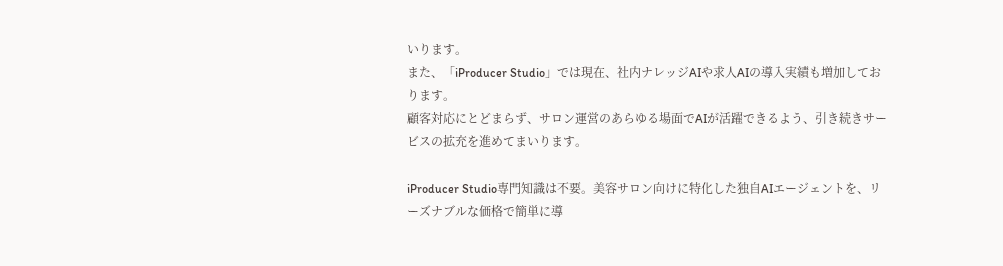いります。
また、「iProducer Studio」では現在、社内ナレッジAIや求人AIの導入実績も増加しております。
顧客対応にとどまらず、サロン運営のあらゆる場面でAIが活躍できるよう、引き続きサービスの拡充を進めてまいります。

iProducer Studio専門知識は不要。美容サロン向けに特化した独自AIエージェントを、リーズナブルな価格で簡単に導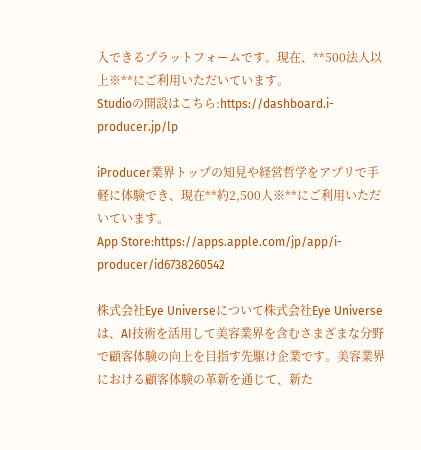入できるプラットフォームです。現在、**500法人以上※**にご利用いただいています。
Studioの開設はこちら:https://dashboard.i-producer.jp/lp

iProducer業界トップの知見や経営哲学をアプリで手軽に体験でき、現在**約2,500人※**にご利用いただいています。
App Store:https://apps.apple.com/jp/app/i-producer/id6738260542

株式会社Eye Universeについて株式会社Eye Universeは、AI技術を活用して美容業界を含むさまざまな分野で顧客体験の向上を目指す先駆け企業です。美容業界における顧客体験の革新を通じて、新た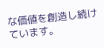な価値を創造し続けています。